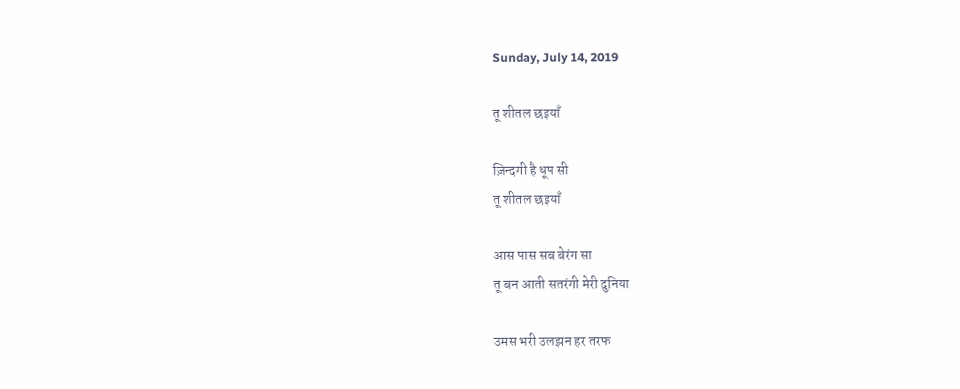Sunday, July 14, 2019

तू शीतल छइयाँ

ज़िन्दगी है धूप सी
तू शीतल छइयाँ

आस पास सब बेरंग सा
तू बन आती सतरंगी मेरी दुनिया

उमस भरी उलझन हर तरफ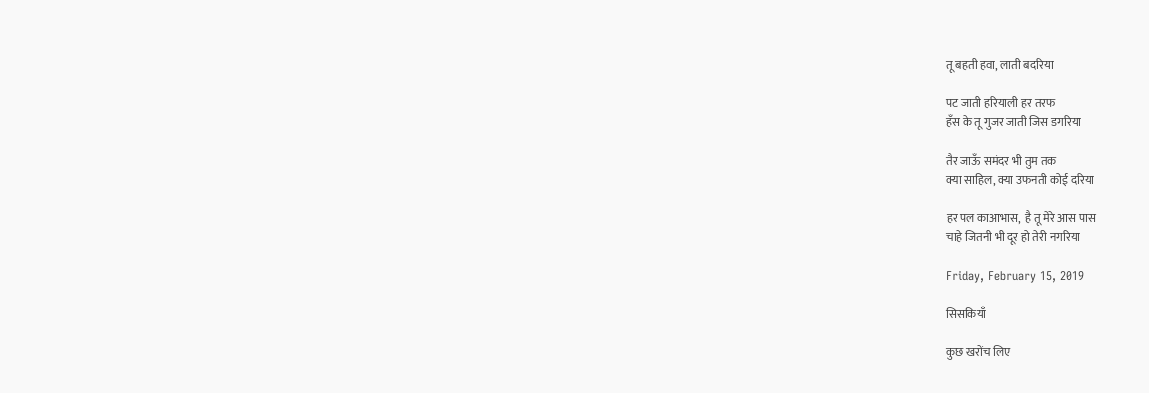तू बहती हवा, लाती बदरिया

पट जाती हरियाली हर तरफ
हँस के तू गुजर जाती जिस डगरिया

तैर जाऊँ समंदर भी तुम तक
क्या साहिल, क्या उफनती कोई दरिया

हर पल काआभास,  है तू मेरे आस पास
चाहे जितनी भी दूर हो तेरी नगरिया

Friday, February 15, 2019

सिसकियाँ

कुछ खरोंच लिए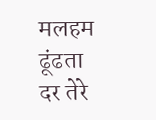मलहम ढूंढता
दर तेरे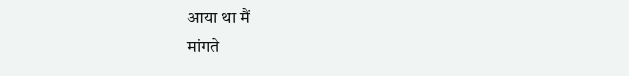आया था मैं
मांगते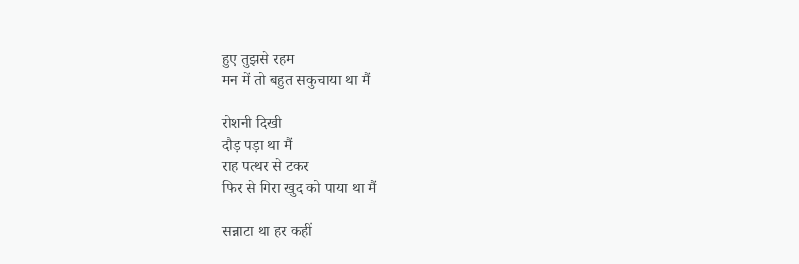हुए तुझसे रहम
मन में तो बहुत सकुचाया था मैं

रोशनी दिखी
दौड़ पड़ा था मैं
राह पत्थर से टकर
फिर से गिरा खुद को पाया था मैं

सन्नाटा था हर कहीं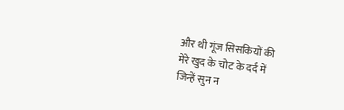और थी गूंज सिसकियों की
मेरे खुद के चोट के दर्द में
जिन्हें सुन न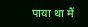पाया था मैं